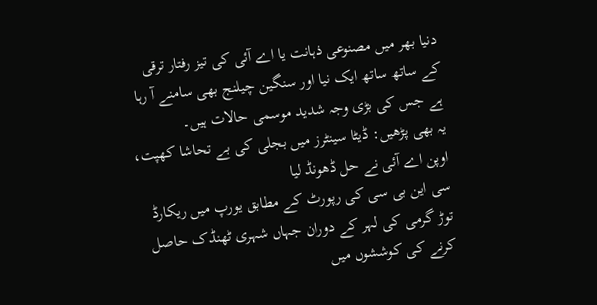دنیا بھر میں مصنوعی ذہانت یا اے آئی کی تیز رفتار ترقی کے ساتھ ساتھ ایک نیا اور سنگین چیلنج بھی سامنے آ رہا ہے جس کی بڑی وجہ شدید موسمی حالات ہیں۔
یہ بھی پڑھیں: ڈیٹا سینٹرز میں بجلی کی بے تحاشا کھپت، اوپن اے آئی نے حل ڈھونڈ لیا
سی این بی سی کی رپورٹ کے مطابق یورپ میں ریکارڈ توڑ گرمی کی لہر کے دوران جہاں شہری ٹھنڈک حاصل کرنے کی کوششوں میں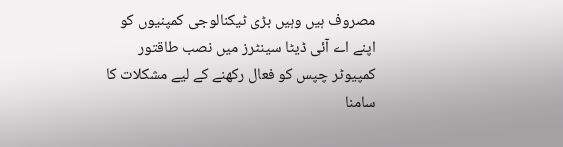مصروف ہیں وہیں بڑی ٹیکنالوجی کمپنیوں کو اپنے اے آئی ڈیٹا سینٹرز میں نصب طاقتور کمپیوٹر چپس کو فعال رکھنے کے لیے مشکلات کا سامنا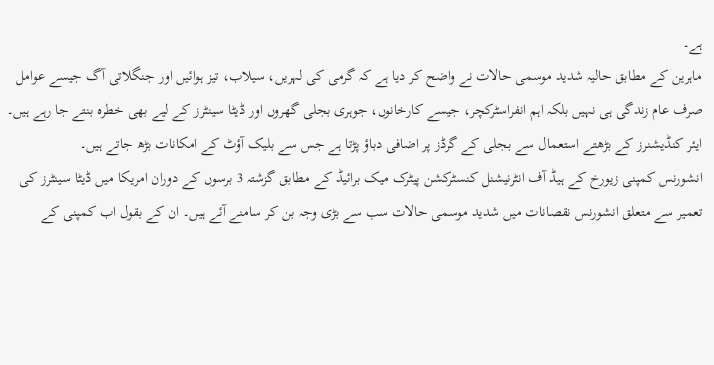ہے۔
ماہرین کے مطابق حالیہ شدید موسمی حالات نے واضح کر دیا ہے کہ گرمی کی لہریں، سیلاب، تیز ہوائیں اور جنگلاتی آگ جیسے عوامل صرف عام زندگی ہی نہیں بلکہ اہم انفراسٹرکچر، جیسے کارخانوں، جوہری بجلی گھروں اور ڈیٹا سینٹرز کے لیے بھی خطرہ بنتے جا رہے ہیں۔ ایئر کنڈیشنرز کے بڑھتے استعمال سے بجلی کے گرڈز پر اضافی دباؤ پڑتا ہے جس سے بلیک آؤٹ کے امکانات بڑھ جاتے ہیں۔
انشورنس کمپنی زیورخ کے ہیڈ آف انٹرنیشنل کنسٹرکشن پیٹرک میک برائیڈ کے مطابق گزشتہ 3 برسوں کے دوران امریکا میں ڈیٹا سینٹرز کی تعمیر سے متعلق انشورنس نقصانات میں شدید موسمی حالات سب سے بڑی وجہ بن کر سامنے آئے ہیں۔ ان کے بقول اب کمپنی کے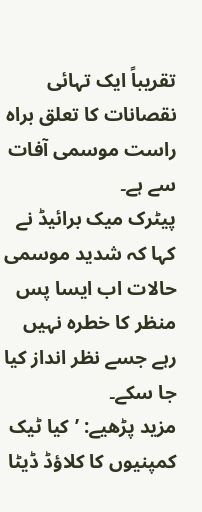تقریباً ایک تہائی نقصانات کا تعلق براہ راست موسمی آفات سے ہے۔
پیٹرک میک برائیڈ نے کہا کہ شدید موسمی حالات اب ایسا پس منظر کا خطرہ نہیں رہے جسے نظر انداز کیا جا سکے۔
مزید پڑھیے: ’کیا ٹیک کمپنیوں کا کلاؤڈ ڈیٹا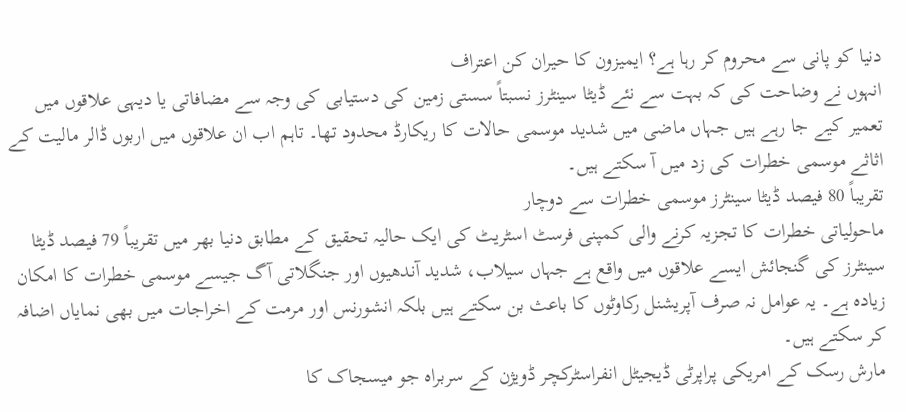دنیا کو پانی سے محروم کر رہا ہے؟ ایمیزون کا حیران کن اعتراف
انہوں نے وضاحت کی کہ بہت سے نئے ڈیٹا سینٹرز نسبتاً سستی زمین کی دستیابی کی وجہ سے مضافاتی یا دیہی علاقوں میں تعمیر کیے جا رہے ہیں جہاں ماضی میں شدید موسمی حالات کا ریکارڈ محدود تھا۔ تاہم اب ان علاقوں میں اربوں ڈالر مالیت کے اثاثے موسمی خطرات کی زد میں آ سکتے ہیں۔
تقریباً 80 فیصد ڈیٹا سینٹرز موسمی خطرات سے دوچار
ماحولیاتی خطرات کا تجزیہ کرنے والی کمپنی فرسٹ اسٹریٹ کی ایک حالیہ تحقیق کے مطابق دنیا بھر میں تقریباً 79 فیصد ڈیٹا سینٹرز کی گنجائش ایسے علاقوں میں واقع ہے جہاں سیلاب، شدید آندھیوں اور جنگلاتی آگ جیسے موسمی خطرات کا امکان زیادہ ہے۔ یہ عوامل نہ صرف آپریشنل رکاوٹوں کا باعث بن سکتے ہیں بلکہ انشورنس اور مرمت کے اخراجات میں بھی نمایاں اضافہ کر سکتے ہیں۔
مارش رسک کے امریکی پراپرٹی ڈیجیٹل انفراسٹرکچر ڈویژن کے سربراہ جو میسجاک کا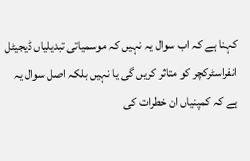کہنا ہے کہ اب سوال یہ نہیں کہ موسمیاتی تبدیلیاں ڈیجیٹل انفراسٹرکچر کو متاثر کریں گی یا نہیں بلکہ اصل سوال یہ ہے کہ کمپنیاں ان خطرات کی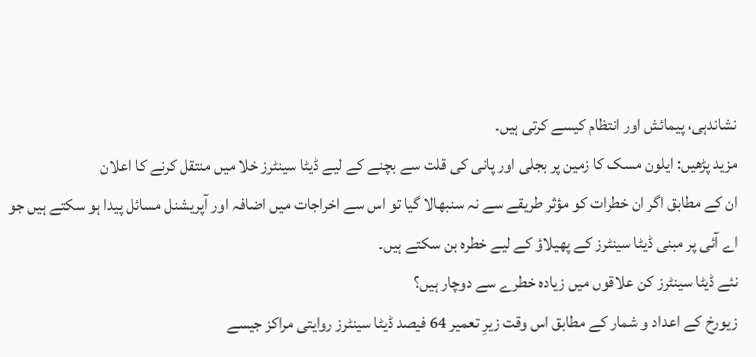نشاندہی، پیمائش اور انتظام کیسے کرتی ہیں۔
مزید پڑھیں: ایلون مسک کا زمین پر بجلی اور پانی کی قلت سے بچنے کے لیے ڈیٹا سینٹرز خلا میں منتقل کرنے کا اعلان
ان کے مطابق اگر ان خطرات کو مؤثر طریقے سے نہ سنبھالا گیا تو اس سے اخراجات میں اضافہ اور آپریشنل مسائل پیدا ہو سکتے ہیں جو اے آئی پر مبنی ڈیٹا سینٹرز کے پھیلاؤ کے لیے خطرہ بن سکتے ہیں۔
نئے ڈیٹا سینٹرز کن علاقوں میں زیادہ خطرے سے دوچار ہیں؟
زیورخ کے اعداد و شمار کے مطابق اس وقت زیرِ تعمیر 64 فیصد ڈیٹا سینٹرز روایتی مراکز جیسے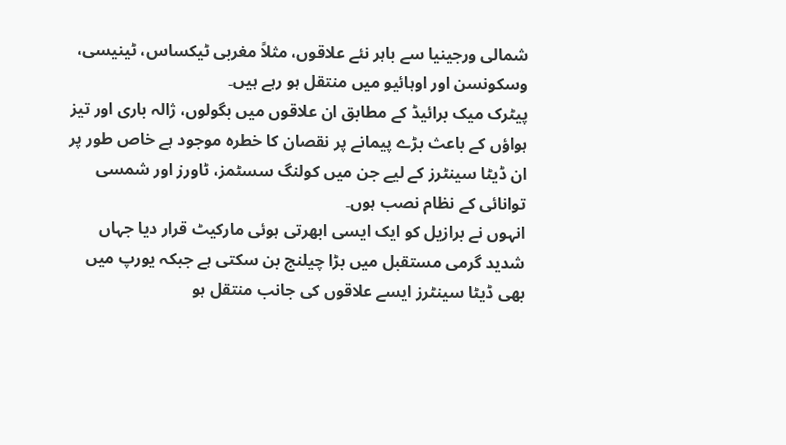شمالی ورجینیا سے باہر نئے علاقوں، مثلاً مغربی ٹیکساس، ٹینیسی، وسکونسن اور اوہائیو میں منتقل ہو رہے ہیں۔
پیٹرک میک برائیڈ کے مطابق ان علاقوں میں بگولوں، ژالہ باری اور تیز ہواؤں کے باعث بڑے پیمانے پر نقصان کا خطرہ موجود ہے خاص طور پر ان ڈیٹا سینٹرز کے لیے جن میں کولنگ سسٹمز، ٹاورز اور شمسی توانائی کے نظام نصب ہوں۔
انہوں نے برازیل کو ایک ایسی ابھرتی ہوئی مارکیٹ قرار دیا جہاں شدید گرمی مستقبل میں بڑا چیلنج بن سکتی ہے جبکہ یورپ میں بھی ڈیٹا سینٹرز ایسے علاقوں کی جانب منتقل ہو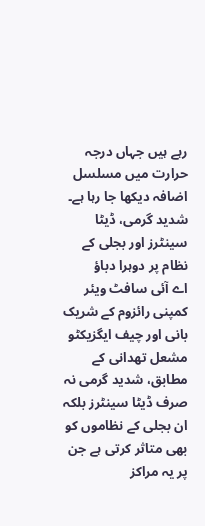رہے ہیں جہاں درجہ حرارت میں مسلسل اضافہ دیکھا جا رہا ہے۔
شدید گرمی، ڈیٹا سینٹرز اور بجلی کے نظام پر دوہرا دباؤ
اے آئی سافٹ ویئر کمپنی رائزوم کے شریک بانی اور چیف ایگزیکٹو مشعل تھدانی کے مطابق، شدید گرمی نہ صرف ڈیٹا سینٹرز بلکہ ان بجلی کے نظاموں کو بھی متاثر کرتی ہے جن پر یہ مراکز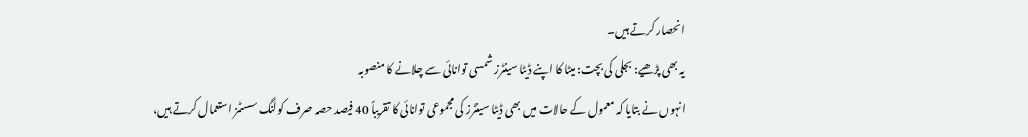انحصار کرتے ہیں۔
یہ بھی پڑھیے: بجلی کی بچت: میٹا کا اپنے ڈیٹا سینٹرز شمسی توانائی سے چلانے کا منصوبہ
انہوں نے بتایا کہ معمول کے حالات میں بھی ڈیٹا سینٹرز کی مجموعی توانائی کا تقریباً 40 فیصد حصہ صرف کولنگ سسٹمز استعمال کرتے ہیں،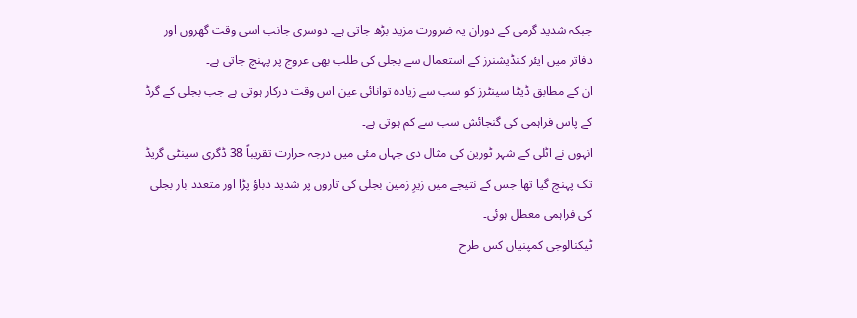جبکہ شدید گرمی کے دوران یہ ضرورت مزید بڑھ جاتی ہے۔ دوسری جانب اسی وقت گھروں اور دفاتر میں ایئر کنڈیشنرز کے استعمال سے بجلی کی طلب بھی عروج پر پہنچ جاتی ہے۔
ان کے مطابق ڈیٹا سینٹرز کو سب سے زیادہ توانائی عین اس وقت درکار ہوتی ہے جب بجلی کے گرڈ کے پاس فراہمی کی گنجائش سب سے کم ہوتی ہے۔
انہوں نے اٹلی کے شہر ٹورین کی مثال دی جہاں مئی میں درجہ حرارت تقریباً 38 ڈگری سینٹی گریڈ تک پہنچ گیا تھا جس کے نتیجے میں زیرِ زمین بجلی کی تاروں پر شدید دباؤ پڑا اور متعدد بار بجلی کی فراہمی معطل ہوئی۔
ٹیکنالوجی کمپنیاں کس طرح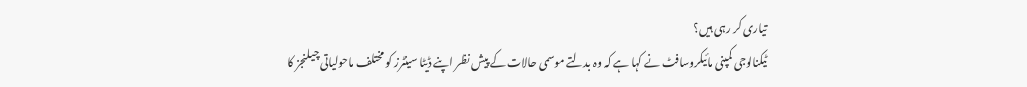تیاری کر رہی ہیں؟
ٹیکنالوجی کمپنی مائیکروسافٹ نے کہا ہے کہ وہ بدلتے موسمی حالات کے پیش نظر اپنے ڈیٹا سینٹرز کو مختلف ماحولیاتی چیلنجز کا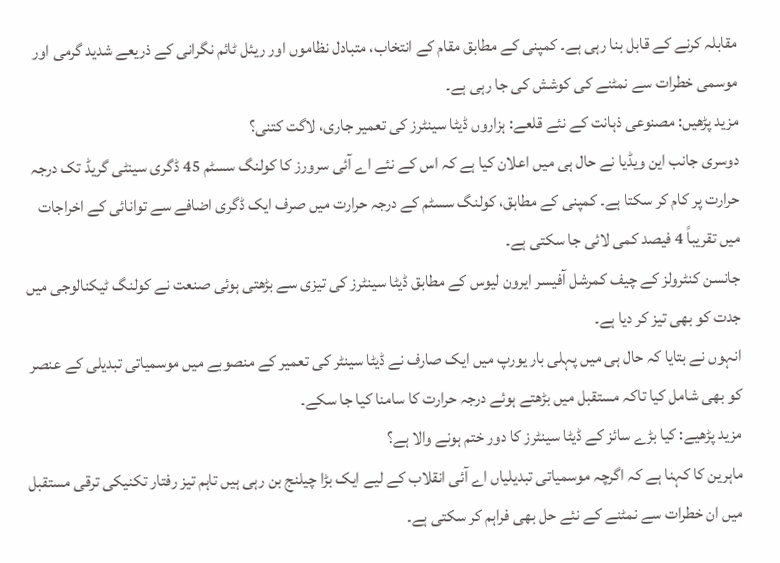مقابلہ کرنے کے قابل بنا رہی ہے۔ کمپنی کے مطابق مقام کے انتخاب، متبادل نظاموں اور ریئل ٹائم نگرانی کے ذریعے شدید گرمی اور موسمی خطرات سے نمٹنے کی کوشش کی جا رہی ہے۔
مزید پڑھیں: مصنوعی ذہانت کے نئے قلعے: ہزاروں ڈیٹا سینٹرز کی تعمیر جاری، لاگت کتنی؟
دوسری جانب این ویڈیا نے حال ہی میں اعلان کیا ہے کہ اس کے نئے اے آئی سرورز کا کولنگ سسٹم 45 ڈگری سینٹی گریڈ تک درجہ حرارت پر کام کر سکتا ہے۔ کمپنی کے مطابق، کولنگ سسٹم کے درجہ حرارت میں صرف ایک ڈگری اضافے سے توانائی کے اخراجات میں تقریباً 4 فیصد کمی لائی جا سکتی ہے۔
جانسن کنٹرولز کے چیف کمرشل آفیسر ایرون لیوس کے مطابق ڈیٹا سینٹرز کی تیزی سے بڑھتی ہوئی صنعت نے کولنگ ٹیکنالوجی میں جدت کو بھی تیز کر دیا ہے۔
انہوں نے بتایا کہ حال ہی میں پہلی بار یورپ میں ایک صارف نے ڈیٹا سینٹر کی تعمیر کے منصوبے میں موسمیاتی تبدیلی کے عنصر کو بھی شامل کیا تاکہ مستقبل میں بڑھتے ہوئے درجہ حرارت کا سامنا کیا جا سکے۔
مزید پڑھیے: کیا بڑے سائز کے ڈیٹا سینٹرز کا دور ختم ہونے والا ہے؟
ماہرین کا کہنا ہے کہ اگرچہ موسمیاتی تبدیلیاں اے آئی انقلاب کے لیے ایک بڑا چیلنج بن رہی ہیں تاہم تیز رفتار تکنیکی ترقی مستقبل میں ان خطرات سے نمٹنے کے نئے حل بھی فراہم کر سکتی ہے۔